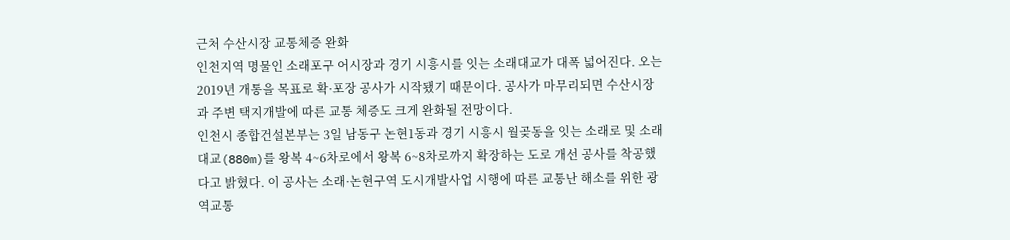근처 수산시장 교통체증 완화
인천지역 명물인 소래포구 어시장과 경기 시흥시를 잇는 소래대교가 대폭 넓어진다. 오는 2019년 개통을 목표로 확·포장 공사가 시작됐기 때문이다. 공사가 마무리되면 수산시장과 주변 택지개발에 따른 교통 체증도 크게 완화될 전망이다.
인천시 종합건설본부는 3일 남동구 논현1동과 경기 시흥시 월곶동을 잇는 소래로 및 소래대교(880m)를 왕복 4~6차로에서 왕복 6~8차로까지 확장하는 도로 개선 공사를 착공했다고 밝혔다. 이 공사는 소래·논현구역 도시개발사업 시행에 따른 교통난 해소를 위한 광역교통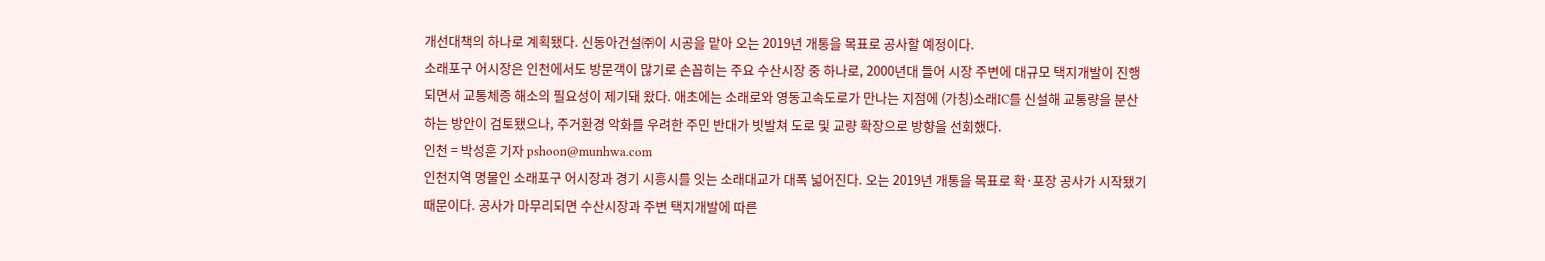개선대책의 하나로 계획됐다. 신동아건설㈜이 시공을 맡아 오는 2019년 개통을 목표로 공사할 예정이다.
소래포구 어시장은 인천에서도 방문객이 많기로 손꼽히는 주요 수산시장 중 하나로, 2000년대 들어 시장 주변에 대규모 택지개발이 진행되면서 교통체증 해소의 필요성이 제기돼 왔다. 애초에는 소래로와 영동고속도로가 만나는 지점에 (가칭)소래IC를 신설해 교통량을 분산하는 방안이 검토됐으나, 주거환경 악화를 우려한 주민 반대가 빗발쳐 도로 및 교량 확장으로 방향을 선회했다.
인천 = 박성훈 기자 pshoon@munhwa.com
인천지역 명물인 소래포구 어시장과 경기 시흥시를 잇는 소래대교가 대폭 넓어진다. 오는 2019년 개통을 목표로 확·포장 공사가 시작됐기 때문이다. 공사가 마무리되면 수산시장과 주변 택지개발에 따른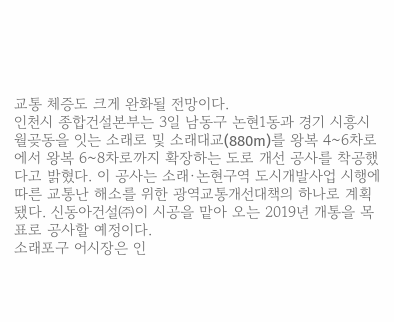교통 체증도 크게 완화될 전망이다.
인천시 종합건설본부는 3일 남동구 논현1동과 경기 시흥시 월곶동을 잇는 소래로 및 소래대교(880m)를 왕복 4~6차로에서 왕복 6~8차로까지 확장하는 도로 개선 공사를 착공했다고 밝혔다. 이 공사는 소래·논현구역 도시개발사업 시행에 따른 교통난 해소를 위한 광역교통개선대책의 하나로 계획됐다. 신동아건설㈜이 시공을 맡아 오는 2019년 개통을 목표로 공사할 예정이다.
소래포구 어시장은 인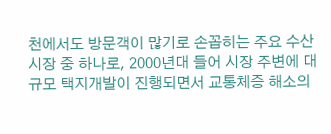천에서도 방문객이 많기로 손꼽히는 주요 수산시장 중 하나로, 2000년대 들어 시장 주변에 대규모 택지개발이 진행되면서 교통체증 해소의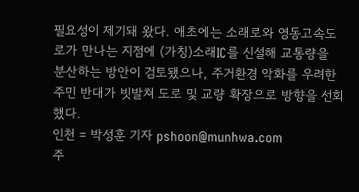필요성이 제기돼 왔다. 애초에는 소래로와 영동고속도로가 만나는 지점에 (가칭)소래IC를 신설해 교통량을 분산하는 방안이 검토됐으나, 주거환경 악화를 우려한 주민 반대가 빗발쳐 도로 및 교량 확장으로 방향을 선회했다.
인천 = 박성훈 기자 pshoon@munhwa.com
주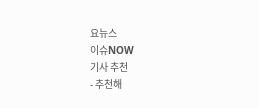요뉴스
이슈NOW
기사 추천
- 추천해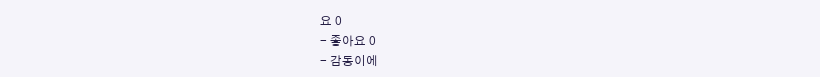요 0
- 좋아요 0
- 감동이에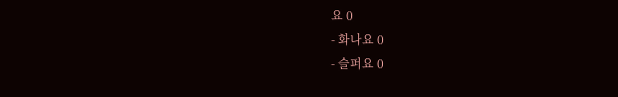요 0
- 화나요 0
- 슬퍼요 0